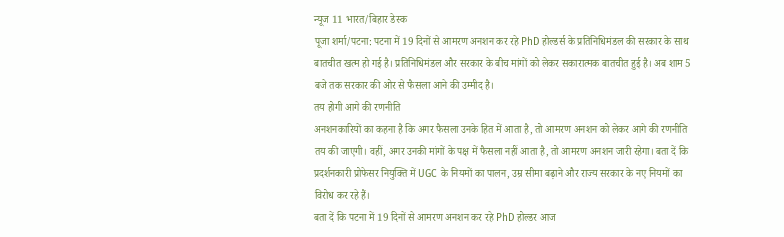न्यूज 11 भारत/बिहार डेस्क
पूजा शर्मा/पटना: पटना में 19 दिनों से आमरण अनशन कर रहे PhD होल्डर्स के प्रतिनिधिमंडल की सरकार के साथ बातचीत खत्म हो गई है। प्रतिनिधिमंडल और सरकार के बीच मांगों को लेकर सकारात्मक बातचीत हुई है। अब शाम 5 बजे तक सरकार की ओर से फैसला आने की उम्मीद है।
तय होगी आगे की रणनीति
अनशनकारियों का कहना है कि अगर फैसला उनके हित में आता है, तो आमरण अनशन को लेकर आगे की रणनीति तय की जाएगी। वहीं, अगर उनकी मांगों के पक्ष में फैसला नहीं आता है, तो आमरण अनशन जारी रहेगा। बता दें कि प्रदर्शनकारी प्रोफेसर नियुक्ति में UGC के नियमों का पालन, उम्र सीमा बढ़ाने और राज्य सरकार के नए नियमों का विरोध कर रहे हैं।
बता दें कि पटना में 19 दिनों से आमरण अनशन कर रहे PhD होल्डर आज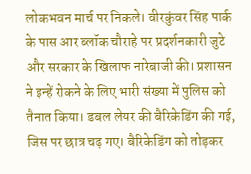लोकभवन मार्च पर निकले। वीरकुंवर सिंह पार्क के पास आर ब्लॉक चौराहे पर प्रदर्शनकारी जुटे और सरकार के खिलाफ नारेबाजी की। प्रशासन ने इन्हें रोकने के लिए भारी संख्या में पुलिस को तैनात किया। डबल लेयर की बैरिकेडिंग की गई, जिस पर छात्र चढ़ गए। बैरिकेडिंग को तोड़कर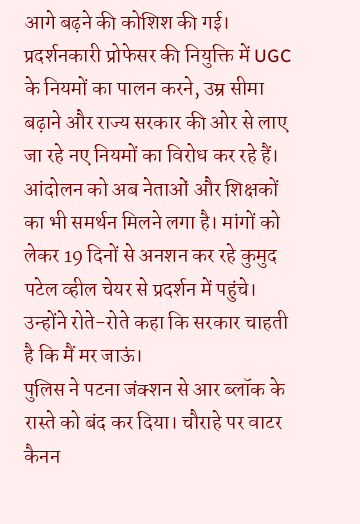आगे बढ़ने की कोशिश की गई।
प्रदर्शनकारी प्रोफेसर की नियुक्ति में UGC के नियमों का पालन करने, उम्र सीमा बढ़ाने और राज्य सरकार की ओर से लाए जा रहे नए नियमों का विरोध कर रहे हैं। आंदोलन को अब नेताओं और शिक्षकों का भी समर्थन मिलने लगा है। मांगों को लेकर 19 दिनों से अनशन कर रहे कुमुद पटेल व्हील चेयर से प्रदर्शन में पहुंचे। उन्होंने रोते-रोते कहा कि सरकार चाहती है कि मैं मर जाऊं।
पुलिस ने पटना जंक्शन से आर ब्लॉक के रास्ते को बंद कर दिया। चौराहे पर वाटर कैनन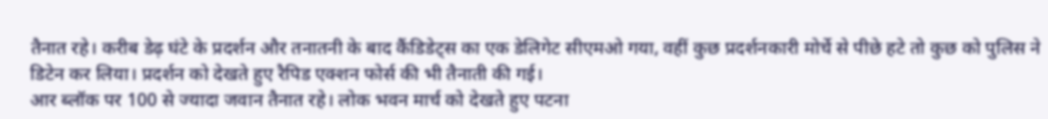तैनात रहे। करीब डेढ़ घंटे के प्रदर्शन और तनातनी के बाद कैंडिडेट्स का एक डेलिगेट सीएमओ गया, वहीं कुछ प्रदर्शनकारी मोर्चे से पीछे हटे तो कुछ को पुलिस ने डिटेन कर लिया। प्रदर्शन को देखते हुए रैपिड एक्शन फोर्स की भी तैनाती की गई।
आर ब्लॉक पर 100 से ज्यादा जवान तैनात रहे। लोक भवन मार्च को देखते हुए पटना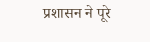प्रशासन ने पूरे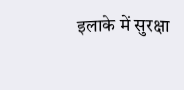इलाके में सुरक्षा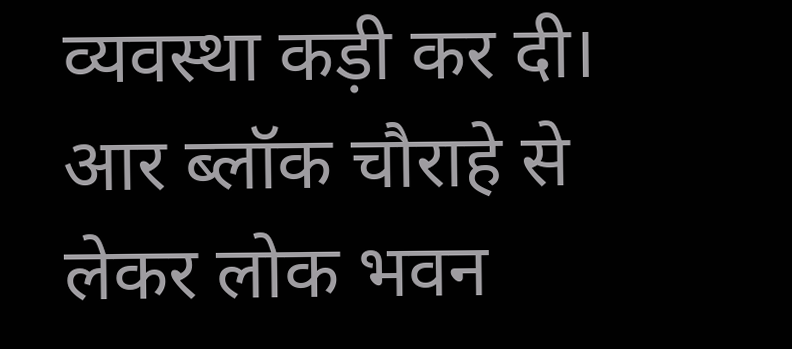व्यवस्था कड़ी कर दी। आर ब्लॉक चौराहे से लेकर लोक भवन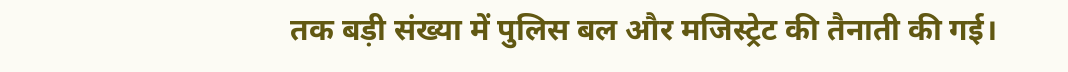तक बड़ी संख्या में पुलिस बल और मजिस्ट्रेट की तैनाती की गई।